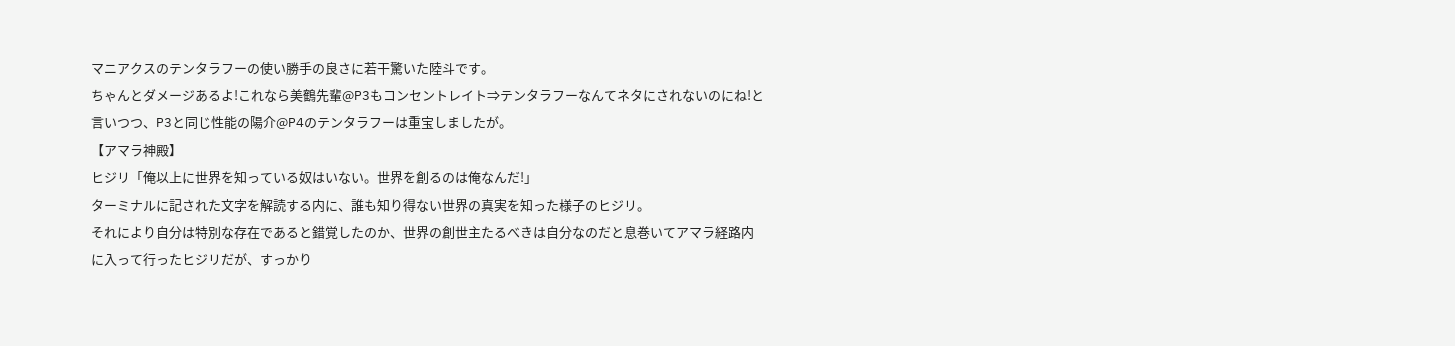マニアクスのテンタラフーの使い勝手の良さに若干驚いた陸斗です。
ちゃんとダメージあるよ!これなら美鶴先輩@P3もコンセントレイト⇒テンタラフーなんてネタにされないのにね!と言いつつ、P3と同じ性能の陽介@P4のテンタラフーは重宝しましたが。
【アマラ神殿】
ヒジリ「俺以上に世界を知っている奴はいない。世界を創るのは俺なんだ!」
ターミナルに記された文字を解読する内に、誰も知り得ない世界の真実を知った様子のヒジリ。
それにより自分は特別な存在であると錯覚したのか、世界の創世主たるべきは自分なのだと息巻いてアマラ経路内に入って行ったヒジリだが、すっかり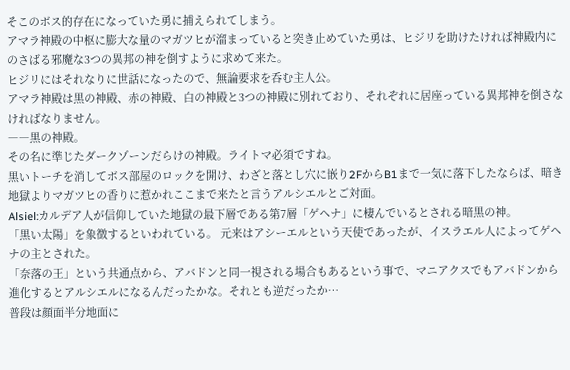そこのボス的存在になっていた勇に捕えられてしまう。
アマラ神殿の中枢に膨大な量のマガツヒが溜まっていると突き止めていた勇は、ヒジリを助けたければ神殿内にのさばる邪魔な3つの異邦の神を倒すように求めて来た。
ヒジリにはそれなりに世話になったので、無論要求を呑む主人公。
アマラ神殿は黒の神殿、赤の神殿、白の神殿と3つの神殿に別れており、それぞれに居座っている異邦神を倒さなければなりません。
――黒の神殿。
その名に準じたダークゾーンだらけの神殿。ライトマ必須ですね。
黒いトーチを消してボス部屋のロックを開け、わざと落とし穴に嵌り2FからB1まで一気に落下したならば、暗き地獄よりマガツヒの香りに惹かれここまで来たと言うアルシエルとご対面。
Alsiel:カルデア人が信仰していた地獄の最下層である第7層「ゲヘナ」に棲んでいるとされる暗黒の神。
「黒い太陽」を象徴するといわれている。 元来はアシーエルという天使であったが、イスラエル人によってゲヘナの主とされた。
「奈落の王」という共通点から、アバドンと同一視される場合もあるという事で、マニアクスでもアバドンから進化するとアルシエルになるんだったかな。それとも逆だったか…
普段は顔面半分地面に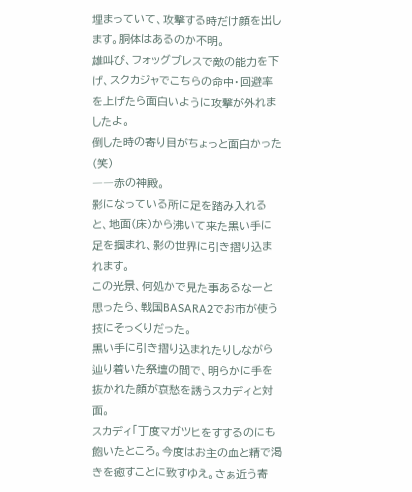埋まっていて、攻撃する時だけ顔を出します。胴体はあるのか不明。
雄叫び、フォッグブレスで敵の能力を下げ、スクカジャでこちらの命中・回避率を上げたら面白いように攻撃が外れましたよ。
倒した時の寄り目がちょっと面白かった(笑)
――赤の神殿。
影になっている所に足を踏み入れると、地面(床)から沸いて来た黒い手に足を掴まれ、影の世界に引き摺り込まれます。
この光景、何処かで見た事あるなーと思ったら、戦国BASARA2でお市が使う技にそっくりだった。
黒い手に引き摺り込まれたりしながら辿り着いた祭壇の間で、明らかに手を抜かれた顔が哀愁を誘うスカディと対面。
スカディ「丁度マガツヒをすするのにも飽いたところ。今度はお主の血と精で渇きを癒すことに致すゆえ。さぁ近う寄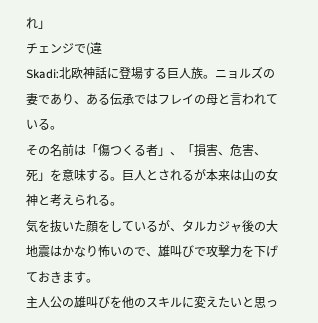れ」
チェンジで(違
Skadi:北欧神話に登場する巨人族。ニョルズの妻であり、ある伝承ではフレイの母と言われている。
その名前は「傷つくる者」、「損害、危害、死」を意味する。巨人とされるが本来は山の女神と考えられる。
気を抜いた顔をしているが、タルカジャ後の大地震はかなり怖いので、雄叫びで攻撃力を下げておきます。
主人公の雄叫びを他のスキルに変えたいと思っ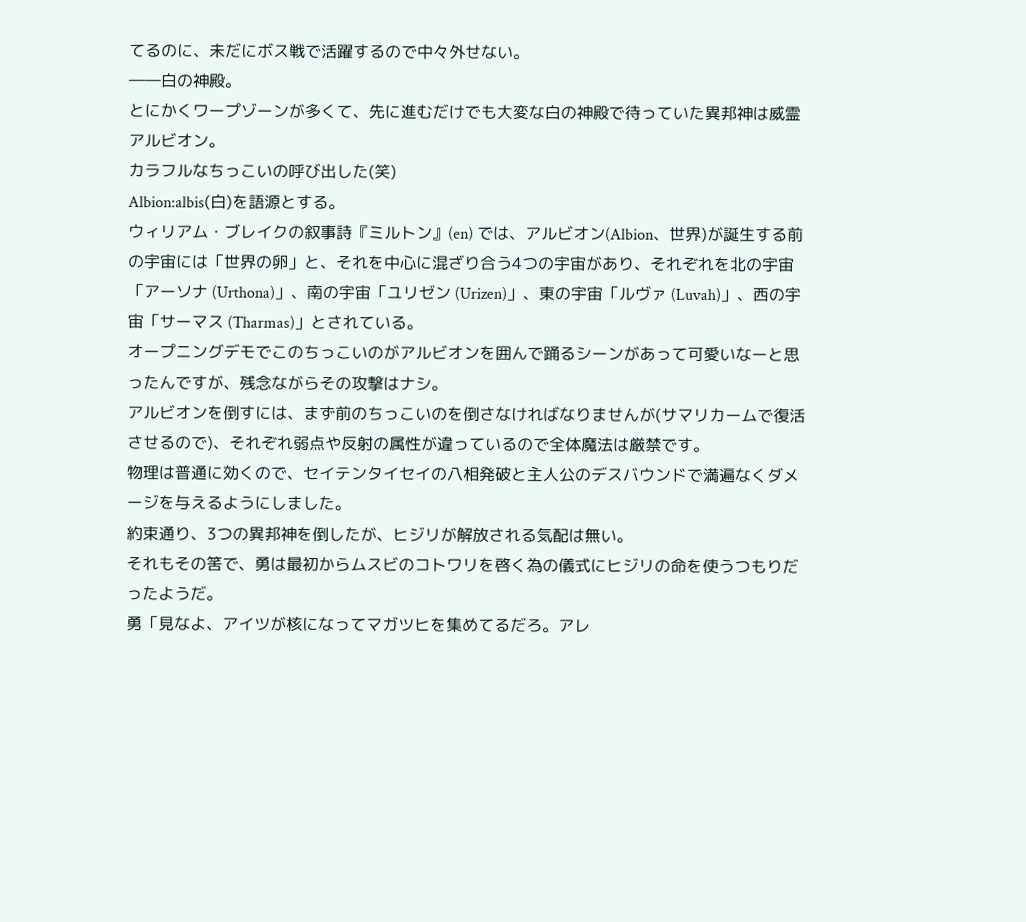てるのに、未だにボス戦で活躍するので中々外せない。
――白の神殿。
とにかくワープゾーンが多くて、先に進むだけでも大変な白の神殿で待っていた異邦神は威霊アルビオン。
カラフルなちっこいの呼び出した(笑)
Albion:albis(白)を語源とする。
ウィリアム・ブレイクの叙事詩『ミルトン』(en) では、アルビオン(Albion、世界)が誕生する前の宇宙には「世界の卵」と、それを中心に混ざり合う4つの宇宙があり、それぞれを北の宇宙「アーソナ (Urthona)」、南の宇宙「ユリゼン (Urizen)」、東の宇宙「ルヴァ (Luvah)」、西の宇宙「サーマス (Tharmas)」とされている。
オープニングデモでこのちっこいのがアルビオンを囲んで踊るシーンがあって可愛いなーと思ったんですが、残念ながらその攻撃はナシ。
アルビオンを倒すには、まず前のちっこいのを倒さなければなりませんが(サマリカームで復活させるので)、それぞれ弱点や反射の属性が違っているので全体魔法は厳禁です。
物理は普通に効くので、セイテンタイセイの八相発破と主人公のデスバウンドで満遍なくダメージを与えるようにしました。
約束通り、3つの異邦神を倒したが、ヒジリが解放される気配は無い。
それもその筈で、勇は最初からムスビのコトワリを啓く為の儀式にヒジリの命を使うつもりだったようだ。
勇「見なよ、アイツが核になってマガツヒを集めてるだろ。アレ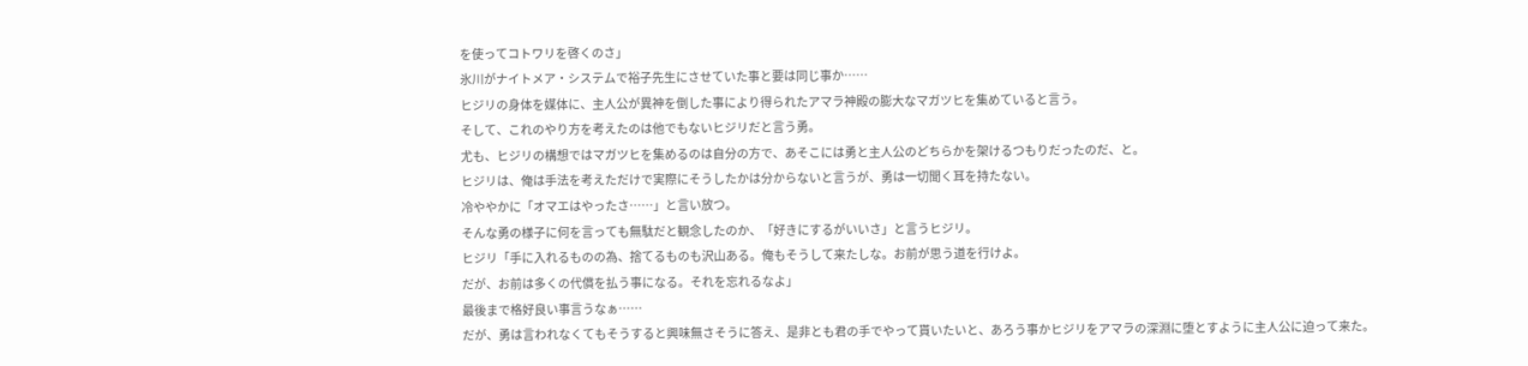を使ってコトワリを啓くのさ」
氷川がナイトメア・システムで裕子先生にさせていた事と要は同じ事か……
ヒジリの身体を媒体に、主人公が異神を倒した事により得られたアマラ神殿の膨大なマガツヒを集めていると言う。
そして、これのやり方を考えたのは他でもないヒジリだと言う勇。
尤も、ヒジリの構想ではマガツヒを集めるのは自分の方で、あそこには勇と主人公のどちらかを架けるつもりだったのだ、と。
ヒジリは、俺は手法を考えただけで実際にそうしたかは分からないと言うが、勇は一切聞く耳を持たない。
冷ややかに「オマエはやったさ……」と言い放つ。
そんな勇の様子に何を言っても無駄だと観念したのか、「好きにするがいいさ」と言うヒジリ。
ヒジリ「手に入れるものの為、捨てるものも沢山ある。俺もそうして来たしな。お前が思う道を行けよ。
だが、お前は多くの代償を払う事になる。それを忘れるなよ」
最後まで格好良い事言うなぁ……
だが、勇は言われなくてもそうすると興味無さそうに答え、是非とも君の手でやって貰いたいと、あろう事かヒジリをアマラの深淵に堕とすように主人公に迫って来た。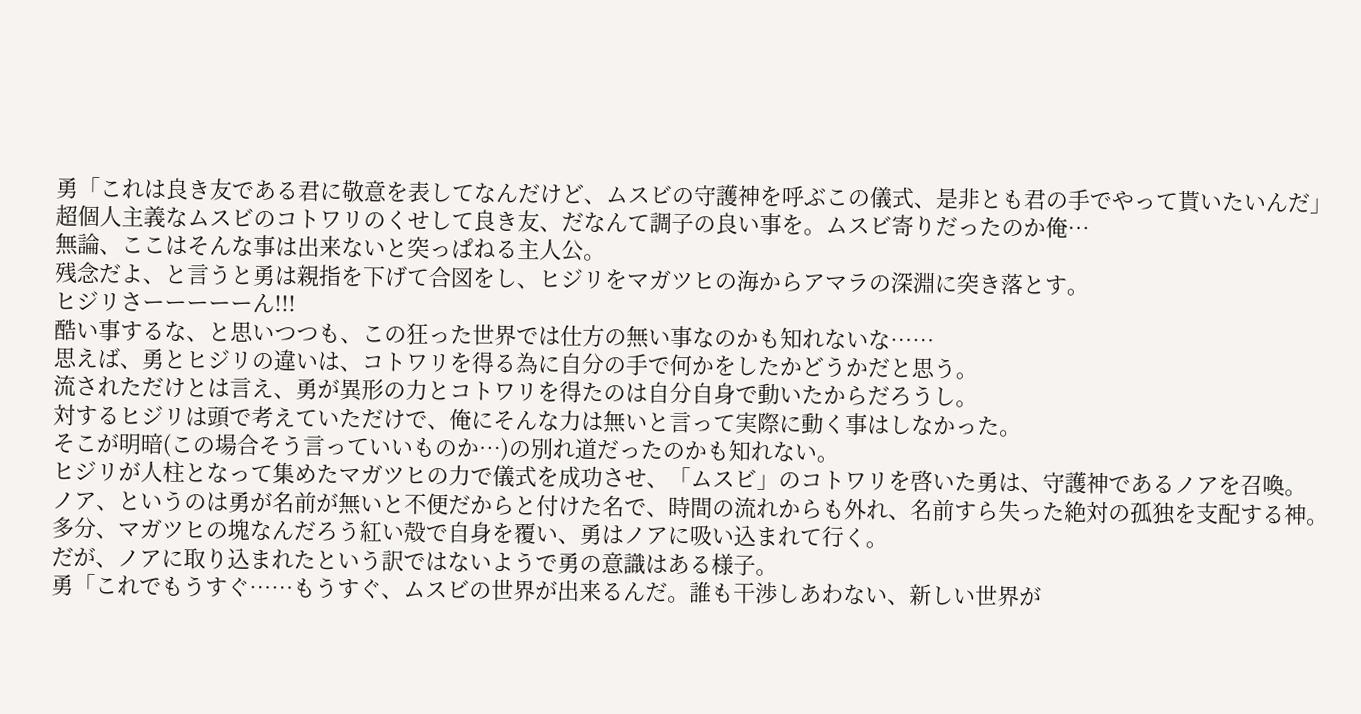勇「これは良き友である君に敬意を表してなんだけど、ムスビの守護神を呼ぶこの儀式、是非とも君の手でやって貰いたいんだ」
超個人主義なムスビのコトワリのくせして良き友、だなんて調子の良い事を。ムスビ寄りだったのか俺…
無論、ここはそんな事は出来ないと突っぱねる主人公。
残念だよ、と言うと勇は親指を下げて合図をし、ヒジリをマガツヒの海からアマラの深淵に突き落とす。
ヒジリさーーーーーん!!!
酷い事するな、と思いつつも、この狂った世界では仕方の無い事なのかも知れないな……
思えば、勇とヒジリの違いは、コトワリを得る為に自分の手で何かをしたかどうかだと思う。
流されただけとは言え、勇が異形の力とコトワリを得たのは自分自身で動いたからだろうし。
対するヒジリは頭で考えていただけで、俺にそんな力は無いと言って実際に動く事はしなかった。
そこが明暗(この場合そう言っていいものか…)の別れ道だったのかも知れない。
ヒジリが人柱となって集めたマガツヒの力で儀式を成功させ、「ムスビ」のコトワリを啓いた勇は、守護神であるノアを召喚。
ノア、というのは勇が名前が無いと不便だからと付けた名で、時間の流れからも外れ、名前すら失った絶対の孤独を支配する神。
多分、マガツヒの塊なんだろう紅い殻で自身を覆い、勇はノアに吸い込まれて行く。
だが、ノアに取り込まれたという訳ではないようで勇の意識はある様子。
勇「これでもうすぐ……もうすぐ、ムスビの世界が出来るんだ。誰も干渉しあわない、新しい世界が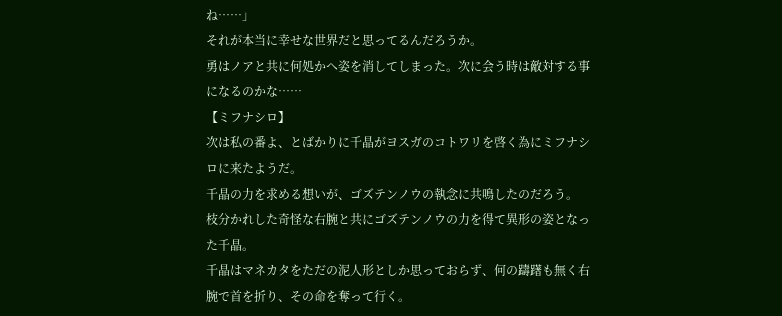ね……」
それが本当に幸せな世界だと思ってるんだろうか。
勇はノアと共に何処かへ姿を消してしまった。次に会う時は敵対する事になるのかな……
【ミフナシロ】
次は私の番よ、とばかりに千晶がヨスガのコトワリを啓く為にミフナシロに来たようだ。
千晶の力を求める想いが、ゴズテンノウの執念に共鳴したのだろう。
枝分かれした奇怪な右腕と共にゴズテンノウの力を得て異形の姿となった千晶。
千晶はマネカタをただの泥人形としか思っておらず、何の躊躇も無く右腕で首を折り、その命を奪って行く。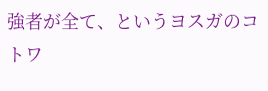強者が全て、というヨスガのコトワ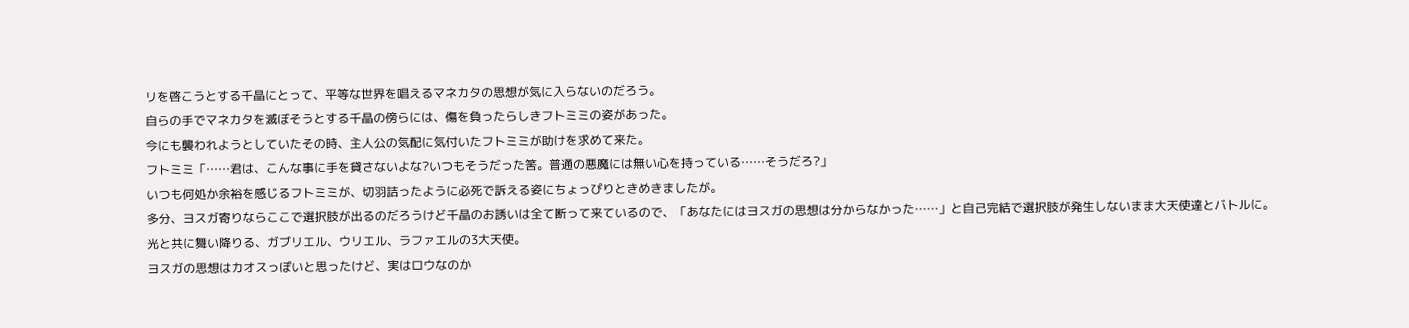リを啓こうとする千晶にとって、平等な世界を唱えるマネカタの思想が気に入らないのだろう。
自らの手でマネカタを滅ぼそうとする千晶の傍らには、傷を負ったらしきフトミミの姿があった。
今にも襲われようとしていたその時、主人公の気配に気付いたフトミミが助けを求めて来た。
フトミミ「……君は、こんな事に手を貸さないよな?いつもそうだった筈。普通の悪魔には無い心を持っている……そうだろ?」
いつも何処か余裕を感じるフトミミが、切羽詰ったように必死で訴える姿にちょっぴりときめきましたが。
多分、ヨスガ寄りならここで選択肢が出るのだろうけど千晶のお誘いは全て断って来ているので、「あなたにはヨスガの思想は分からなかった……」と自己完結で選択肢が発生しないまま大天使達とバトルに。
光と共に舞い降りる、ガブリエル、ウリエル、ラファエルの3大天使。
ヨスガの思想はカオスっぽいと思ったけど、実はロウなのか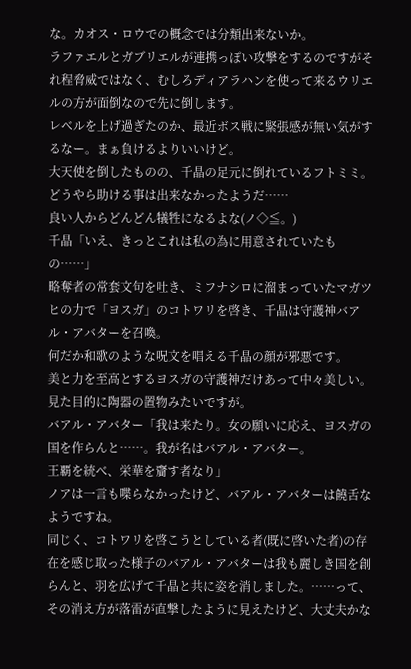な。カオス・ロウでの概念では分類出来ないか。
ラファエルとガブリエルが連携っぽい攻撃をするのですがそれ程脅威ではなく、むしろディアラハンを使って来るウリエルの方が面倒なので先に倒します。
レベルを上げ過ぎたのか、最近ボス戦に緊張感が無い気がするなー。まぁ負けるよりいいけど。
大天使を倒したものの、千晶の足元に倒れているフトミミ。どうやら助ける事は出来なかったようだ……
良い人からどんどん犠牲になるよな(ノ◇≦。)
千晶「いえ、きっとこれは私の為に用意されていたもの……」
略奪者の常套文句を吐き、ミフナシロに溜まっていたマガツヒの力で「ヨスガ」のコトワリを啓き、千晶は守護神バアル・アバターを召喚。
何だか和歌のような呪文を唱える千晶の顔が邪悪です。
美と力を至高とするヨスガの守護神だけあって中々美しい。見た目的に陶器の置物みたいですが。
バアル・アバター「我は来たり。女の願いに応え、ヨスガの国を作らんと……。我が名はバアル・アバター。
王覇を統べ、栄華を齎す者なり」
ノアは一言も喋らなかったけど、バアル・アバターは饒舌なようですね。
同じく、コトワリを啓こうとしている者(既に啓いた者)の存在を感じ取った様子のバアル・アバターは我も麗しき国を創らんと、羽を広げて千晶と共に姿を消しました。……って、その消え方が落雷が直撃したように見えたけど、大丈夫かな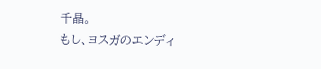千晶。
もし、ヨスガのエンディ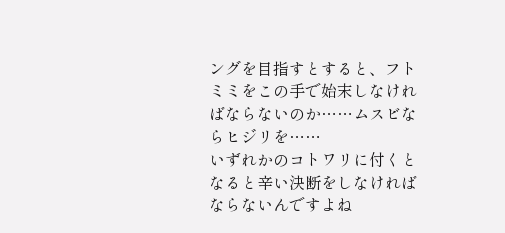ングを目指すとすると、フトミミをこの手で始末しなければならないのか……ムスビならヒジリを……
いずれかのコトワリに付くとなると辛い決断をしなければならないんですよね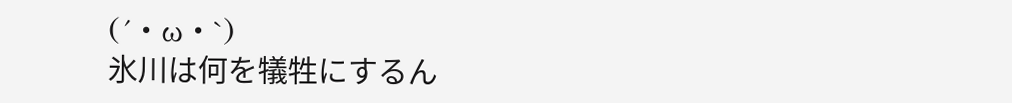(´・ω・`)
氷川は何を犠牲にするん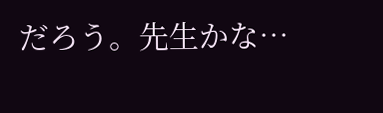だろう。先生かな…